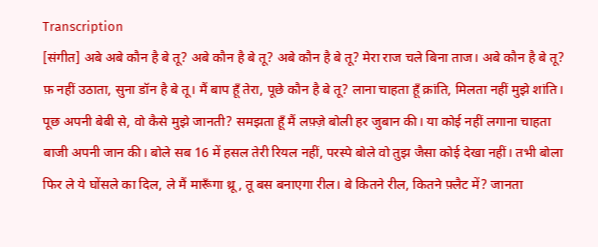Transcription
[संगीत] अबे अबे कौन है बे तू? अबे कौन है बे तू? अबे कौन है बे तू? मेरा राज चले बिना ताज। अबे कौन है बे तू? फ़ नहीं उठाता, सुना डॉन है बे तू। मैं बाप हूँ तेरा, पूछे कौन है बे तू? लाना चाहता हूँ क्रांति, मिलता नहीं मुझे शांति। पूछ अपनी बेबी से, वो कैसे मुझे जानती? समझता हूँ मैं लफ़्ज़े बोली हर जुबान की। या कोई नहीं लगाना चाहता बाजी अपनी जान की। बोले सब 16 में हसल तेरी रियल नहीं, परस्पे बोले वो तुझ जैसा कोई देखा नहीं। तभी बोला फिर ले ये घोंसले का दिल, ले मैं मारूँगा थ्रू, तू बस बनाएगा रील। बे कितने रील, कितने फ़्लैट में? जानता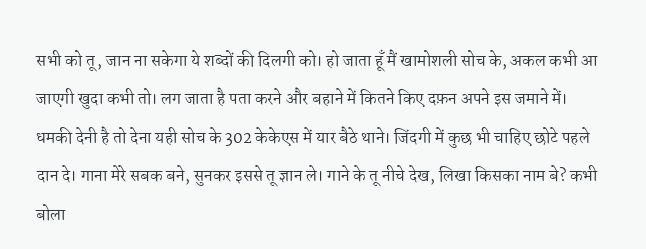सभी को तू, जान ना सकेगा ये शब्दों की दिलगी को। हो जाता हूँ मैं खामोशली सोच के, अकल कभी आ जाएगी खुदा कभी तो। लग जाता है पता करने और बहाने में कितने किए दफ़न अपने इस जमाने में। धमकी देनी है तो देना यही सोच के 302 केकेएस में यार बैठे थाने। जिंदगी में कुछ भी चाहिए छोटे पहले दान दे। गाना मेरे सबक बने, सुनकर इससे तू ज्ञान ले। गाने के तू नीचे देख, लिखा किसका नाम बे? कभी बोला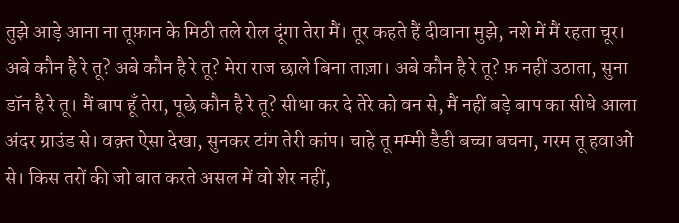तुझे आड़े आना ना तूफ़ान के मिठी तले रोल दूंगा तेरा मैं। तूर कहते हैं दीवाना मुझे, नशे में मैं रहता चूर। अबे कौन है रे तू? अबे कौन है रे तू? मेरा राज छाले बिना ताज़ा। अबे कौन है रे तू? फ़ नहीं उठाता, सुना डॉन है रे तू। मैं बाप हूँ तेरा, पूछे कौन है रे तू? सीधा कर दे तेरे को वन से, मैं नहीं बड़े बाप का सीधे आला अंदर ग्राउंड से। वक़्त ऐसा देखा, सुनकर टांग तेरी कांप। चाहे तू मम्मी डैडी बच्चा बचना, गरम तू हवाओं से। किस तरों की जो बात करते असल में वो शेर नहीं,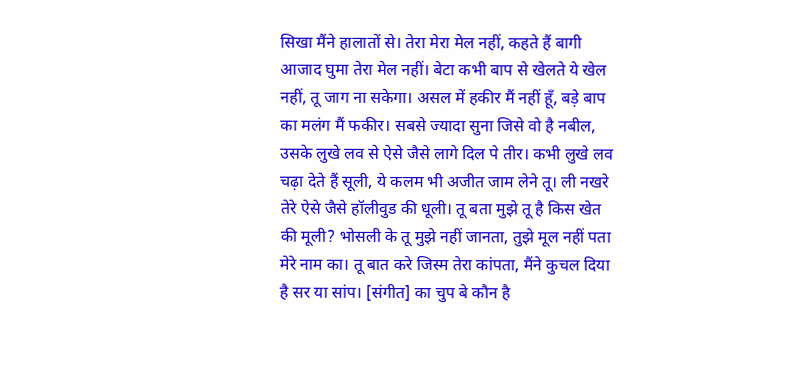सिखा मैंने हालातों से। तेरा मेरा मेल नहीं, कहते हैं बागी आजाद घुमा तेरा मेल नहीं। बेटा कभी बाप से खेलते ये खेल नहीं, तू जाग ना सकेगा। असल में हकीर मैं नहीं हूँ, बड़े बाप का मलंग मैं फकीर। सबसे ज्यादा सुना जिसे वो है नबील, उसके लुखे लव से ऐसे जैसे लागे दिल पे तीर। कभी लुखे लव चढ़ा देते हैं सूली, ये कलम भी अजीत जाम लेने तू। ली नखरे तेरे ऐसे जैसे हॉलीवुड की धूली। तू बता मुझे तू है किस खेत की मूली? भोसली के तू मुझे नहीं जानता, तुझे मूल नहीं पता मेरे नाम का। तू बात करे जिस्म तेरा कांपता, मैंने कुचल दिया है सर या सांप। [संगीत] का चुप बे कौन है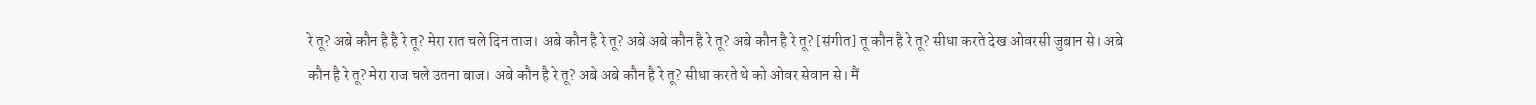रे तू? अबे कौन है है रे तू? मेरा रात चले दिन ताज। अबे कौन है रे तू? अबे अबे कौन है रे तू? अबे कौन है रे तू? [संगीत] तू कौन है रे तू? सीधा करते देख ओवरसी जुबान से। अबे कौन है रे तू? मेरा राज चले उतना बाज। अबे कौन है रे तू? अबे अबे कौन है रे तू? सीधा करते थे को ओवर सेवान से। मैं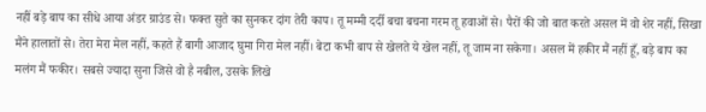नहीं बड़े बाप का सीधे आया अंडर ग्राउंड से। फक्त सुते का सुनकर दांग तेरी काप। तू मम्मी दर्दी बचा बचना गरम तू हवाओं से। पैरों की जो बात करते असल में वो शेर नहीं, सिखा मैंने हालातों से। तेरा मेरा मेल नहीं, कहते हैं बागी आजाद घुमा गिरा मेल नहीं। बेटा कभी बाप से खेलते ये खेल नहीं, तू जाम ना सकेगा। असल में हकीर मैं नहीं हूँ, बड़े बाप का मलंग मैं फकीर। सबसे ज्यादा सुना जिसे वो है नबील, उसके लिखे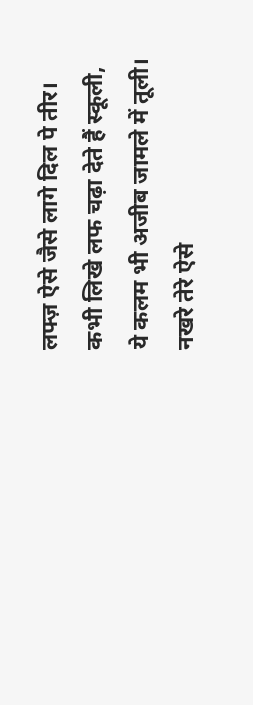लफ्ज़ ऐसे जैसे लागे दिल पे तीर। कभी लिखे लफ चढ़ा देते हैं स्कूली, ये कलम भी अजीब जामले में तूली। नखरे तेरे ऐसे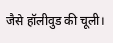जैसे हॉलीवुड की चूली।